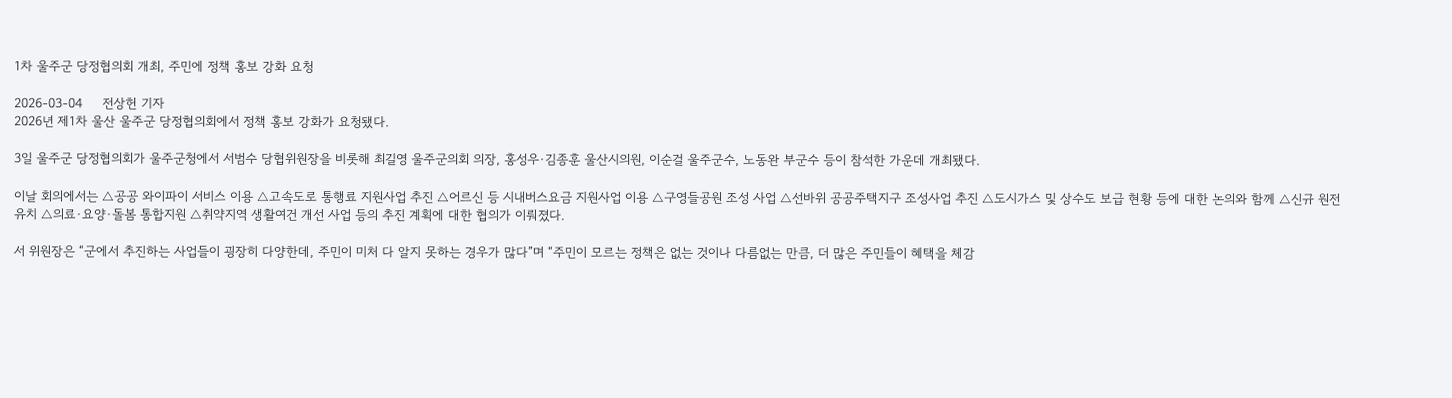1차 울주군 당정협의회 개최, 주민에 정책 홍보 강화 요청

2026-03-04     전상헌 기자
2026년 제1차 울산 울주군 당정협의회에서 정책 홍보 강화가 요청됐다.

3일 울주군 당정협의회가 울주군청에서 서범수 당협위원장을 비롯해 최길영 울주군의회 의장, 홍성우·김종훈 울산시의원, 이순걸 울주군수, 노동완 부군수 등이 참석한 가운데 개최됐다.

이날 회의에서는 △공공 와이파이 서비스 이용 △고속도로 통행료 지원사업 추진 △어르신 등 시내버스요금 지원사업 이용 △구영들공원 조성 사업 △선바위 공공주택지구 조성사업 추진 △도시가스 및 상수도 보급 현황 등에 대한 논의와 함께 △신규 원전 유치 △의료·요양·돌봄 통합지원 △취약지역 생활여건 개선 사업 등의 추진 계획에 대한 협의가 이뤄졌다.

서 위원장은 “군에서 추진하는 사업들이 굉장히 다양한데, 주민이 미처 다 알지 못하는 경우가 많다”며 “주민이 모르는 정책은 없는 것이나 다름없는 만큼, 더 많은 주민들이 혜택을 체감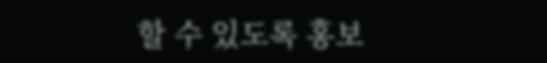할 수 있도록 홍보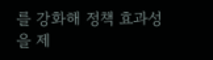를 강화해 정책 효과성을 제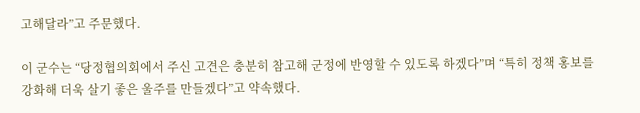고해달라”고 주문했다.

이 군수는 “당정협의회에서 주신 고견은 충분히 참고해 군정에 반영할 수 있도록 하겠다”며 “특히 정책 홍보를 강화해 더욱 살기 좋은 울주를 만들겠다”고 약속했다.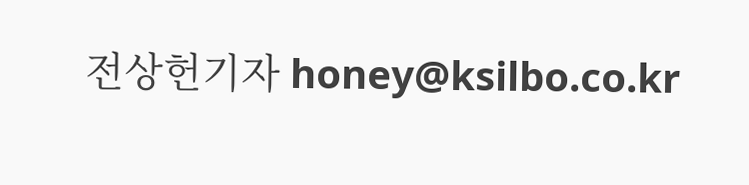전상헌기자 honey@ksilbo.co.kr